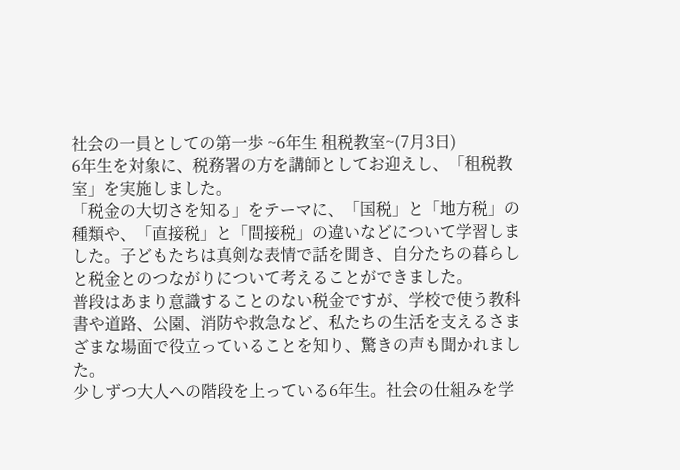社会の一員としての第一歩 ~6年生 租税教室~(7月3日)
6年生を対象に、税務署の方を講師としてお迎えし、「租税教室」を実施しました。
「税金の大切さを知る」をテーマに、「国税」と「地方税」の種類や、「直接税」と「間接税」の違いなどについて学習しました。子どもたちは真剣な表情で話を聞き、自分たちの暮らしと税金とのつながりについて考えることができました。
普段はあまり意識することのない税金ですが、学校で使う教科書や道路、公園、消防や救急など、私たちの生活を支えるさまざまな場面で役立っていることを知り、驚きの声も聞かれました。
少しずつ大人への階段を上っている6年生。社会の仕組みを学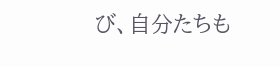び、自分たちも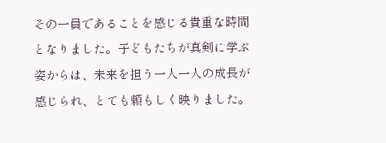その一員であることを感じる貴重な時間となりました。子どもたちが真剣に学ぶ姿からは、未来を担う一人一人の成長が感じられ、とても頼もしく映りました。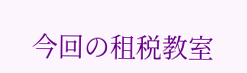今回の租税教室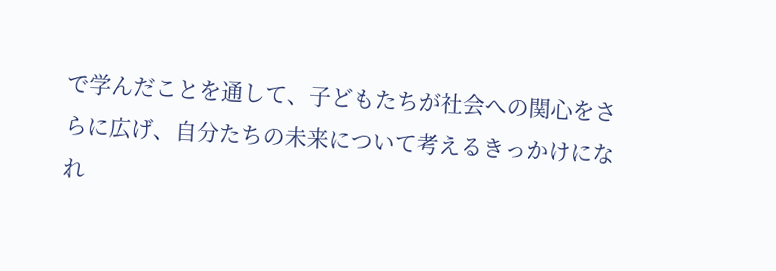で学んだことを通して、子どもたちが社会への関心をさらに広げ、自分たちの未来について考えるきっかけになれ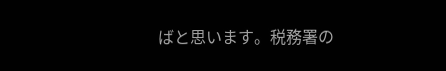ばと思います。税務署の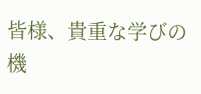皆様、貴重な学びの機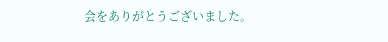会をありがとうございました。